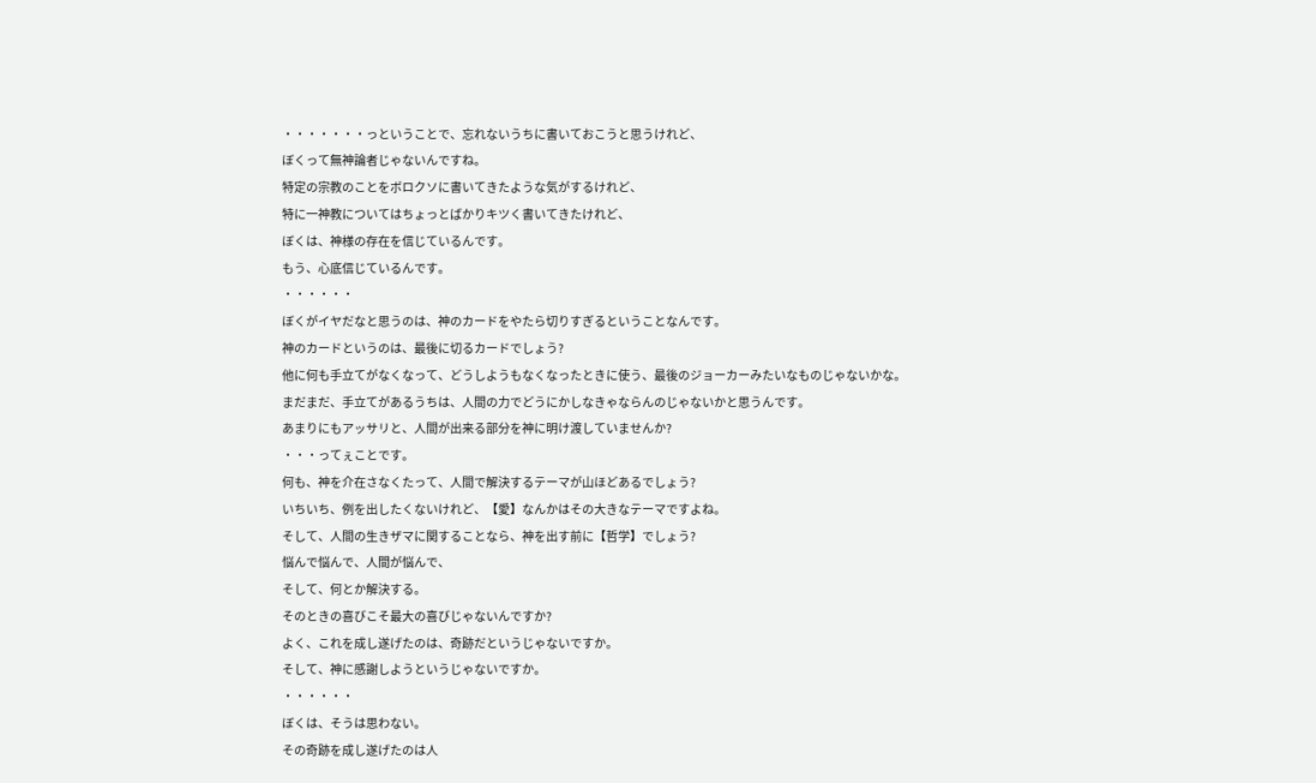・・・・・・・っということで、忘れないうちに書いておこうと思うけれど、
ぼくって無神論者じゃないんですね。
特定の宗教のことをボロクソに書いてきたような気がするけれど、
特に一神教についてはちょっとばかりキツく書いてきたけれど、
ぼくは、神様の存在を信じているんです。
もう、心底信じているんです。
・・・・・・
ぼくがイヤだなと思うのは、神のカードをやたら切りすぎるということなんです。
神のカードというのは、最後に切るカードでしょう?
他に何も手立てがなくなって、どうしようもなくなったときに使う、最後のジョーカーみたいなものじゃないかな。
まだまだ、手立てがあるうちは、人間の力でどうにかしなきゃならんのじゃないかと思うんです。
あまりにもアッサリと、人間が出来る部分を神に明け渡していませんか?
・・・ってぇことです。
何も、神を介在さなくたって、人間で解決するテーマが山ほどあるでしょう?
いちいち、例を出したくないけれど、【愛】なんかはその大きなテーマですよね。
そして、人間の生きザマに関することなら、神を出す前に【哲学】でしょう?
悩んで悩んで、人間が悩んで、
そして、何とか解決する。
そのときの喜びこそ最大の喜びじゃないんですか?
よく、これを成し遂げたのは、奇跡だというじゃないですか。
そして、神に感謝しようというじゃないですか。
・・・・・・
ぼくは、そうは思わない。
その奇跡を成し遂げたのは人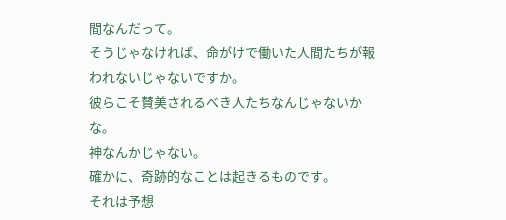間なんだって。
そうじゃなければ、命がけで働いた人間たちが報われないじゃないですか。
彼らこそ賛美されるべき人たちなんじゃないかな。
神なんかじゃない。
確かに、奇跡的なことは起きるものです。
それは予想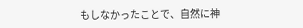もしなかったことで、自然に神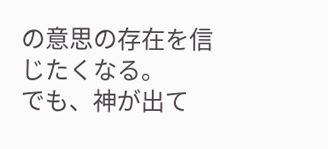の意思の存在を信じたくなる。
でも、神が出て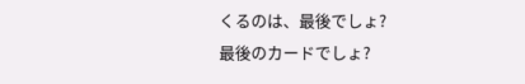くるのは、最後でしょ?
最後のカードでしょ?